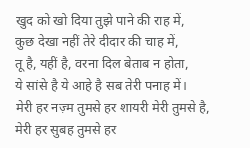खुद को खो दिया तुझे पाने की राह में,
कुछ देखा नहीं तेरे दीदार की चाह में,
तू है, यहीं है, वरना दिल बेताब न होता,
ये सांसे है ये आहे है सब तेरी पनाह में।
मेरी हर नज़्म तुमसे हर शायरी मेरी तुमसे है,
मेरी हर सुबह तुमसे हर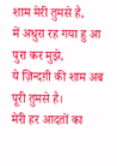शाम मेरी तुमसे है,
में अधुरा रह गया हु आ पुरा कर मुझे,
ये ज़िन्दग़ी की शाम अब पूरी तुमसे है।
मेरी हर आदतों का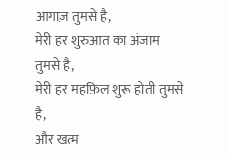आगाज़ तुमसे है,
मेरी हर शुरुआत का अंजाम तुमसे है,
मेरी हर महफ़िल शुरू होती तुमसे है,
और खत्म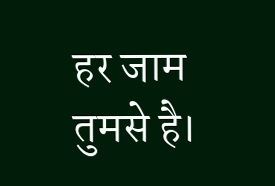हर जाम तुमसे है।